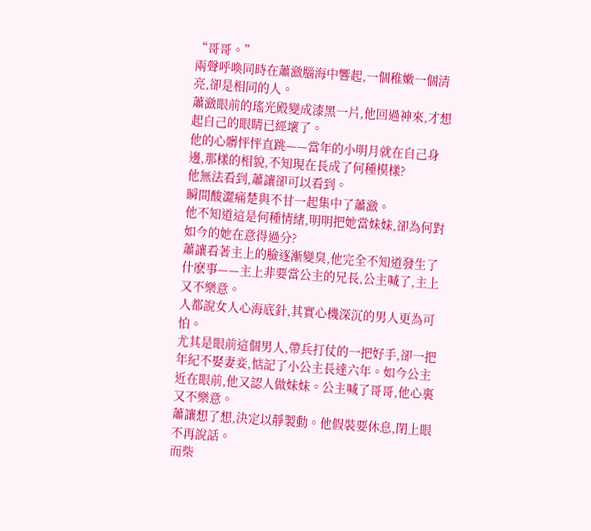“哥哥。”
兩聲呼喚同時在蕭瀲腦海中響起,一個稚嫩一個清亮,卻是相同的人。
蕭瀲眼前的瑤光殿變成漆黑一片,他回過神來,才想起自己的眼睛已經壞了。
他的心髒怦怦直跳——當年的小明月就在自己身邊,那樣的相貌,不知現在長成了何種模樣?
他無法看到,蕭讓卻可以看到。
瞬間酸澀痛楚與不甘一起集中了蕭瀲。
他不知道這是何種情緒,明明把她當妹妹,卻為何對如今的她在意得過分?
蕭讓看著主上的臉逐漸變臭,他完全不知道發生了什麽事——主上非要當公主的兄長,公主喊了,主上又不樂意。
人都說女人心海底針,其實心機深沉的男人更為可怕。
尤其是眼前這個男人,帶兵打仗的一把好手,卻一把年紀不娶妻妾,惦記了小公主長達六年。如今公主近在眼前,他又認人做妹妹。公主喊了哥哥,他心裏又不樂意。
蕭讓想了想,決定以靜製動。他假裝要休息,閉上眼不再說話。
而柴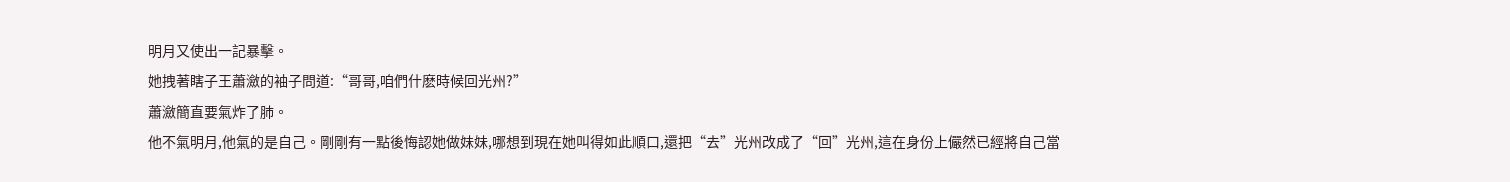明月又使出一記暴擊。
她拽著瞎子王蕭瀲的袖子問道:“哥哥,咱們什麽時候回光州?”
蕭瀲簡直要氣炸了肺。
他不氣明月,他氣的是自己。剛剛有一點後悔認她做妹妹,哪想到現在她叫得如此順口,還把“去”光州改成了“回”光州,這在身份上儼然已經將自己當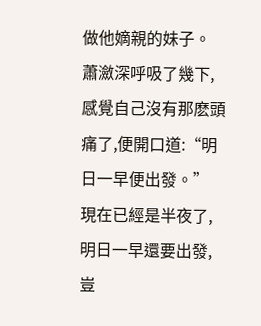做他嫡親的妹子。
蕭瀲深呼吸了幾下,感覺自己沒有那麽頭痛了,便開口道:“明日一早便出發。”
現在已經是半夜了,明日一早還要出發,豈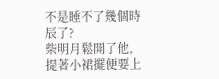不是睡不了幾個時辰了?
柴明月鬆開了他,提著小裙擺便要上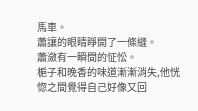馬車。
蕭讓的眼睛睜開了一條縫。
蕭瀲有一瞬間的怔忪。
梔子和晚香的味道漸漸消失,他恍惚之間覺得自己好像又回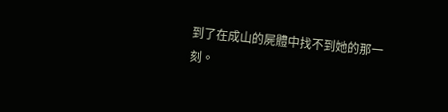到了在成山的屍體中找不到她的那一刻。